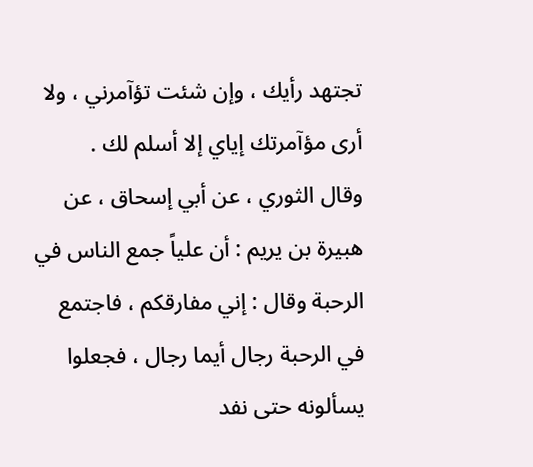تجتهد رأيك ، وإن شئت تؤآمرني ، ولا أرى مؤآمرتك إياي إلا أسلم لك .
وقال الثوري ، عن أبي إسحاق ، عن هبيرة بن يريم : أن علياً جمع الناس في الرحبة وقال : إني مفارقكم ، فاجتمع في الرحبة رجال أيما رجال ، فجعلوا يسألونه حتى نفد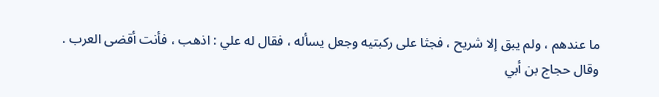ما عندهم ، ولم يبق إلا شريح ، فجثا على ركبتيه وجعل يسأله ، فقال له علي : اذهب ، فأنت أقضى العرب .
وقال حجاج بن أبي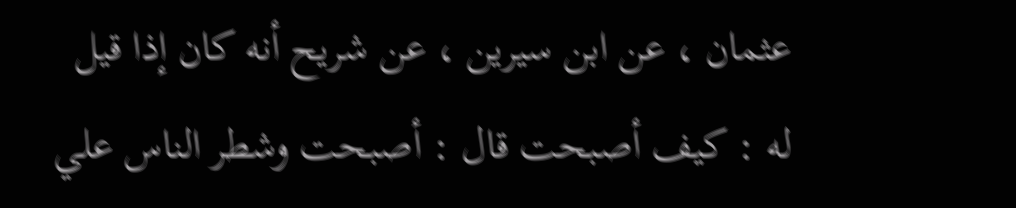عثمان ، عن ابن سيرين ، عن شريح أنه كان إذا قيل له : كيف أصبحت قال : أصبحت وشطر الناس علي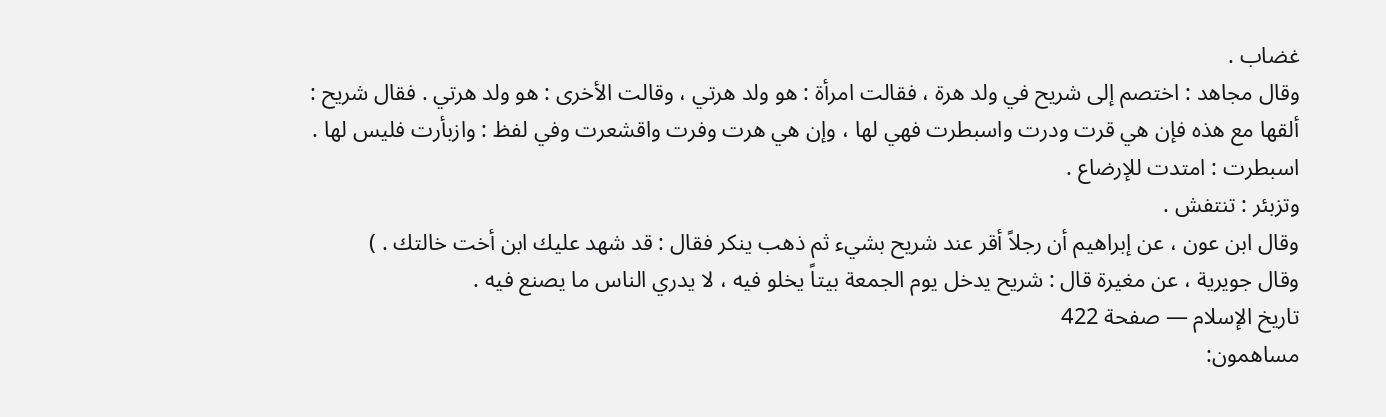غضاب .
وقال مجاهد : اختصم إلى شريح في ولد هرة ، فقالت امرأة : هو ولد هرتي ، وقالت الأخرى : هو ولد هرتي . فقال شريح : ألقها مع هذه فإن هي قرت ودرت واسبطرت فهي لها ، وإن هي هرت وفرت واقشعرت وفي لفظ : وازبأرت فليس لها .
اسبطرت : امتدت للإرضاع .
وتزبئر : تنتفش .
وقال ابن عون ، عن إبراهيم أن رجلاً أقر عند شريح بشيء ثم ذهب ينكر فقال : قد شهد عليك ابن أخت خالتك . )
وقال جويرية ، عن مغيرة قال : شريح يدخل يوم الجمعة بيتاً يخلو فيه ، لا يدري الناس ما يصنع فيه .
تاريخ الإسلام — صفحة 422
مساهمون: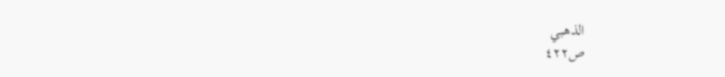الذهبي
ص٤٢٢